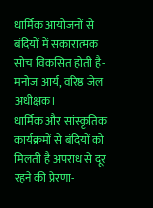धार्मिक आयोजनों से बंदियों में सकारात्मक सोच विकसित होती है-मनोज आर्य, वरिष्ठ जेल अधीक्षक।
धार्मिक और सांस्कृतिक कार्यक्रमों से बंदियों को मिलती है अपराध से दूर रहने की प्रेरणा-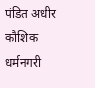पंडित अधीर कौशिक
धर्मनगरी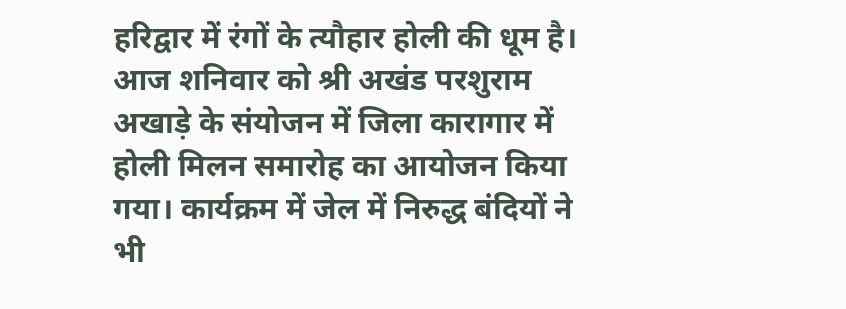हरिद्वार में रंगों के त्यौहार होली की धूम है। आज शनिवार को श्री अखंड परशुराम अखाड़े के संयोजन में जिला कारागार में होली मिलन समारोह का आयोजन किया गया। कार्यक्रम में जेल में निरुद्ध बंदियों ने भी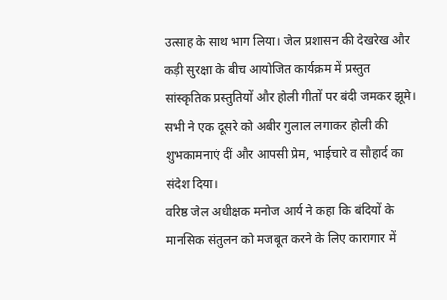उत्साह के साथ भाग लिया। जेल प्रशासन की देखरेख और कड़ी सुरक्षा के बीच आयोजित कार्यक्रम में प्रस्तुत सांस्कृतिक प्रस्तुतियों और होली गीतों पर बंदी जमकर झूमे। सभी ने एक दूसरे को अबीर गुलाल लगाकर होली की शुभकामनाएं दीं और आपसी प्रेम, भाईचारे व सौहार्द का संदेश दिया।
वरिष्ठ जेल अधीक्षक मनोज आर्य ने कहा कि बंदियों के मानसिक संतुलन को मजबूत करने के लिए कारागार में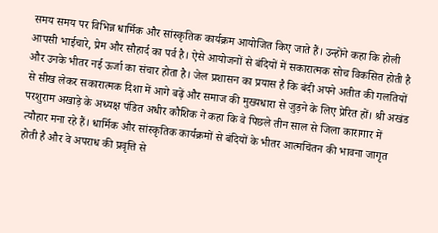समय समय पर विभिन्न धार्मिक और सांस्कृतिक कार्यक्रम आयोजित किए जाते हैं। उन्होंने कहा कि होली आपसी भाईचारे, प्रेम और सौहार्द का पर्व है। ऐसे आयोजनों से बंदियों में सकारात्मक सोच विकसित होती है और उनके भीतर नई ऊर्जा का संचार होता है। जेल प्रशासन का प्रयास है कि बंदी अपने अतीत की गलतियों से सीख लेकर सकारात्मक दिशा में आगे बढ़ें और समाज की मुख्यधारा से जुड़ने के लिए प्रेरित हों। श्री अखंड परशुराम अखाड़े के अध्यक्ष पंडित अधीर कौशिक ने कहा कि वे पिछले तीन साल से जिला कारागार में त्यौहार मना रहे हैं। धार्मिक और सांस्कृतिक कार्यक्रमों से बंदियों के भीतर आत्मचिंतन की भावना जागृत होती है और वे अपराध की प्रवृत्ति से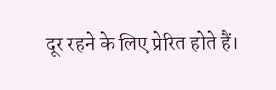दूर रहने के लिए प्रेरित होते हैं।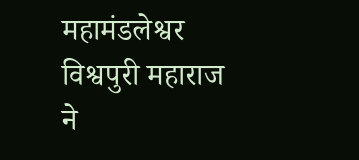महामंडलेश्वर विश्वपुरी महाराज ने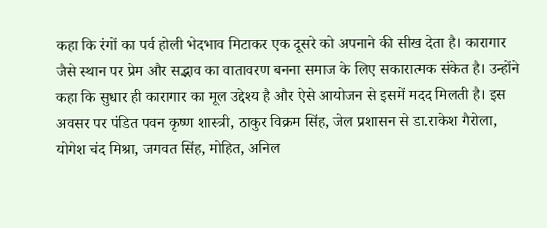कहा कि रंगों का पर्व होली भेदभाव मिटाकर एक दूसरे को अपनाने की सीख देता है। कारागार जैसे स्थान पर प्रेम और सद्भाव का वातावरण बनना समाज के लिए सकारात्मक संकेत है। उन्होंने कहा कि सुधार ही कारागार का मूल उद्देश्य है और ऐसे आयोजन से इसमें मदद मिलती है। इस अवसर पर पंडित पवन कृष्ण शास्त्री, ठाकुर विक्रम सिंह, जेल प्रशासन से डा.राकेश गैरोला, योगेश चंद मिश्रा, जगवत सिंह, मोहित, अनिल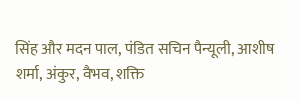सिंह और मदन पाल, पंडित सचिन पैन्यूली, आशीष शर्मा, अंकुर, वैभव, शक्ति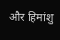और हिमांशु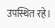उपस्थित रहे।